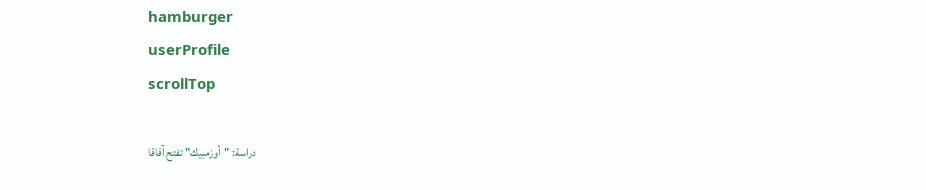hamburger
userProfile
scrollTop

دراسة: "أوزمبيك" تفتح آفاقا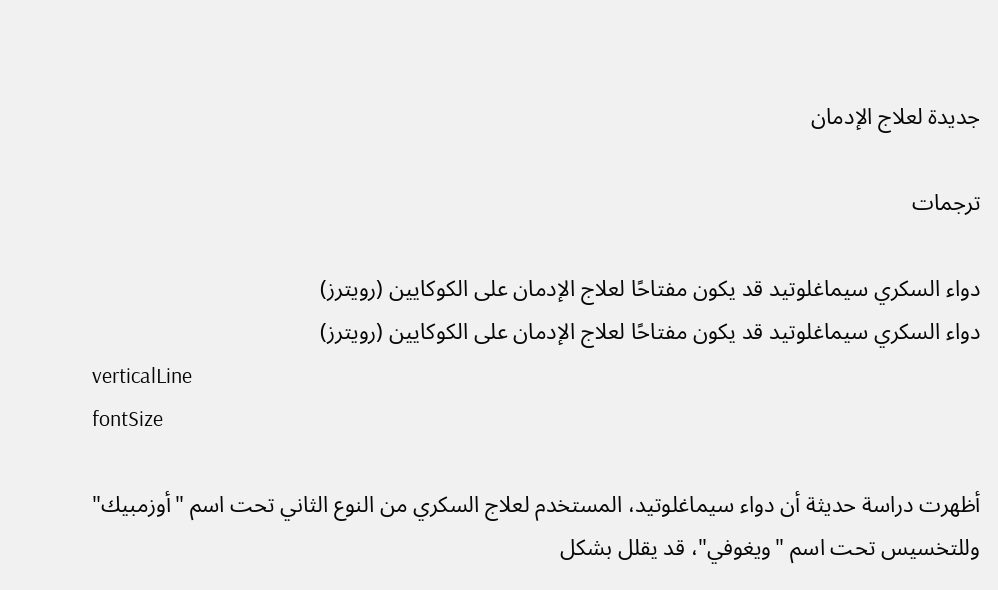جديدة لعلاج الإدمان

ترجمات

دواء السكري سيماغلوتيد قد يكون مفتاحًا لعلاج الإدمان على الكوكايين (رويترز)
دواء السكري سيماغلوتيد قد يكون مفتاحًا لعلاج الإدمان على الكوكايين (رويترز)
verticalLine
fontSize

أظهرت دراسة حديثة أن دواء سيماغلوتيد، المستخدم لعلاج السكري من النوع الثاني تحت اسم "أوزمبيك" وللتخسيس تحت اسم "ويغوفي"، قد يقلل بشكل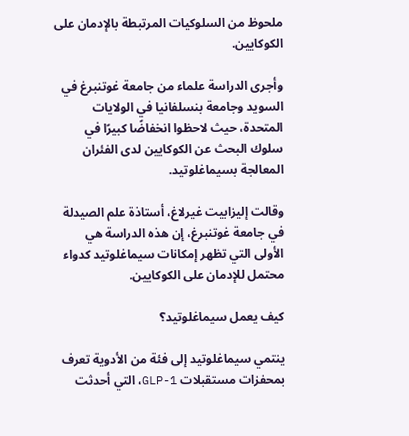ملحوظ من السلوكيات المرتبطة بالإدمان على الكوكايين.

وأجرى الدراسة علماء من جامعة غوتنبرغ في السويد وجامعة بنسلفانيا في الولايات المتحدة، حيث لاحظوا انخفاضًا كبيرًا في سلوك البحث عن الكوكايين لدى الفئران المعالجة بسيماغلوتيد.

وقالت إليزابيت غيرلاغ، أستاذة علم الصيدلة في جامعة غوتنبرغ، إن هذه الدراسة هي الأولى التي تظهر إمكانات سيماغلوتيد كدواء محتمل للإدمان على الكوكايين.

كيف يعمل سيماغلوتيد؟

ينتمي سيماغلوتيد إلى فئة من الأدوية تعرف بمحفزات مستقبلات GLP-1، التي أحدثت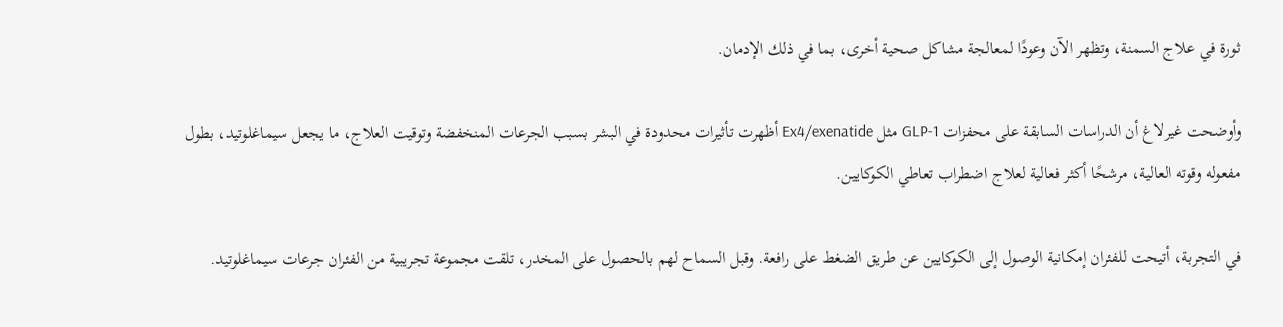ثورة في علاج السمنة، وتظهر الآن وعودًا لمعالجة مشاكل صحية أخرى، بما في ذلك الإدمان.

وأوضحت غيرلاغ أن الدراسات السابقة على محفزات GLP-1 مثل Ex4/exenatide أظهرت تأثيرات محدودة في البشر بسبب الجرعات المنخفضة وتوقيت العلاج، ما يجعل سيماغلوتيد، بطول مفعوله وقوته العالية، مرشحًا أكثر فعالية لعلاج اضطراب تعاطي الكوكايين.

في التجربة، أتيحت للفئران إمكانية الوصول إلى الكوكايين عن طريق الضغط على رافعة. وقبل السماح لهم بالحصول على المخدر، تلقت مجموعة تجريبية من الفئران جرعات سيماغلوتيد.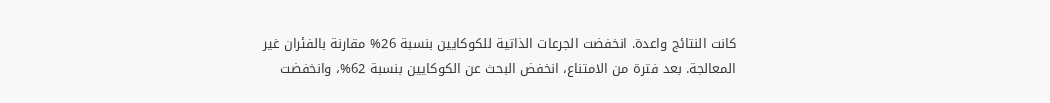كانت النتائج واعدة. انخفضت الجرعات الذاتية للكوكايين بنسبة 26% مقارنة بالفئران غير المعالجة. بعد فترة من الامتناع، انخفض البحث عن الكوكايين بنسبة 62%، وانخفضت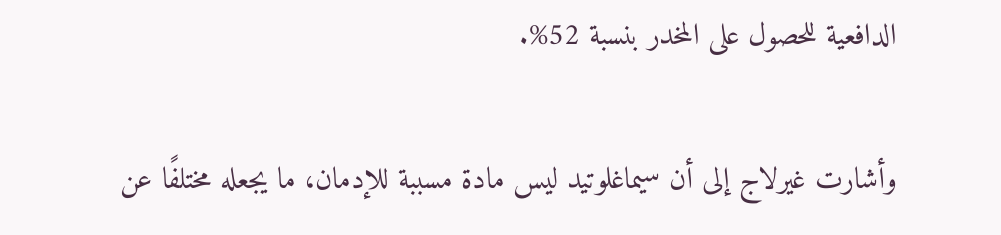الدافعية للحصول على المخدر بنسبة 52%.

وأشارت غيرلاج إلى أن سيماغلوتيد ليس مادة مسببة للإدمان، ما يجعله مختلفًا عن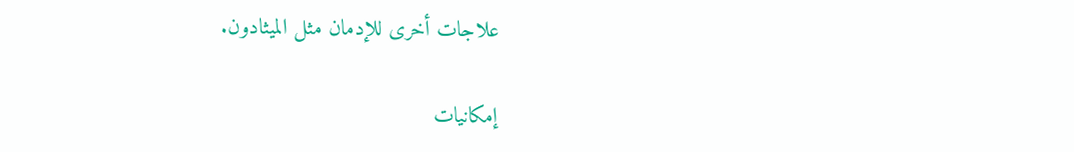علاجات أخرى للإدمان مثل الميثادون.

إمكانيات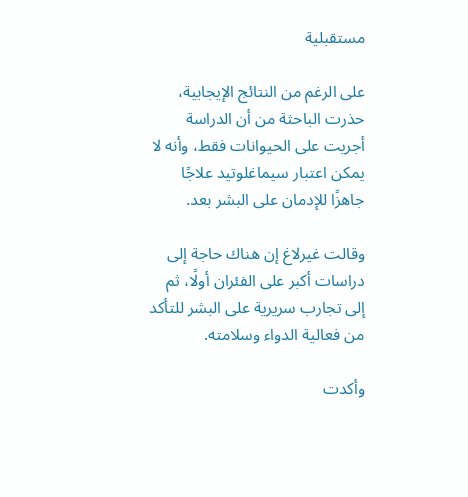مستقبلية

على الرغم من النتائج الإيجابية، حذرت الباحثة من أن الدراسة أجريت على الحيوانات فقط، وأنه لا يمكن اعتبار سيماغلوتيد علاجًا جاهزًا للإدمان على البشر بعد.

وقالت غيرلاغ إن هناك حاجة إلى دراسات أكبر على الفئران أولًا، ثم إلى تجارب سريرية على البشر للتأكد من فعالية الدواء وسلامته.

وأكدت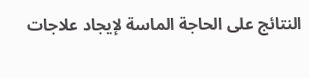النتائج على الحاجة الماسة لإيجاد علاجات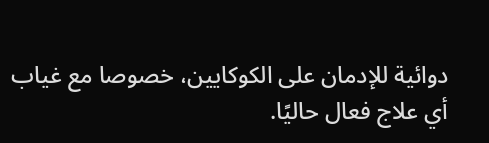دوائية للإدمان على الكوكايين، خصوصا مع غياب أي علاج فعال حاليًا.